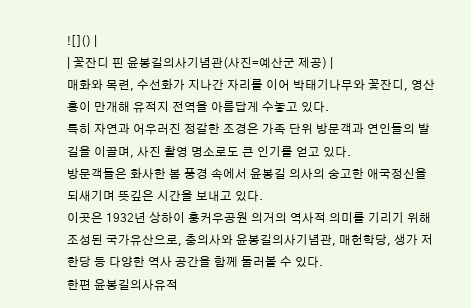![]() |
| 꽃잔디 핀 윤봉길의사기념관(사진=예산군 제공) |
매화와 목련, 수선화가 지나간 자리를 이어 박태기나무와 꽃잔디, 영산홍이 만개해 유적지 전역을 아름답게 수놓고 있다.
특히 자연과 어우러진 정갈한 조경은 가족 단위 방문객과 연인들의 발길을 이끌며, 사진 촬영 명소로도 큰 인기를 얻고 있다.
방문객들은 화사한 봄 풍경 속에서 윤봉길 의사의 숭고한 애국정신을 되새기며 뜻깊은 시간을 보내고 있다.
이곳은 1932년 상하이 훙커우공원 의거의 역사적 의미를 기리기 위해 조성된 국가유산으로, 충의사와 윤봉길의사기념관, 매헌학당, 생가 저한당 등 다양한 역사 공간을 함께 둘러볼 수 있다.
한편 윤봉길의사유적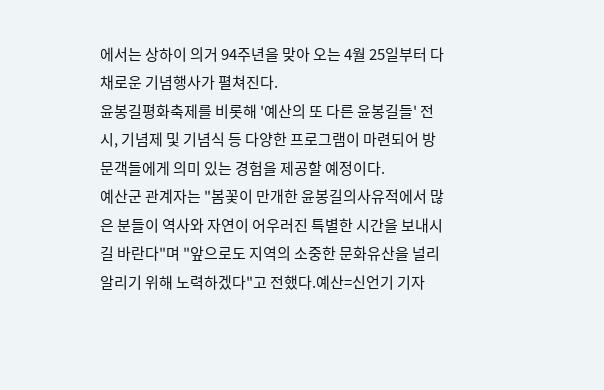에서는 상하이 의거 94주년을 맞아 오는 4월 25일부터 다채로운 기념행사가 펼쳐진다.
윤봉길평화축제를 비롯해 '예산의 또 다른 윤봉길들' 전시, 기념제 및 기념식 등 다양한 프로그램이 마련되어 방문객들에게 의미 있는 경험을 제공할 예정이다.
예산군 관계자는 "봄꽃이 만개한 윤봉길의사유적에서 많은 분들이 역사와 자연이 어우러진 특별한 시간을 보내시길 바란다"며 "앞으로도 지역의 소중한 문화유산을 널리 알리기 위해 노력하겠다"고 전했다.예산=신언기 기자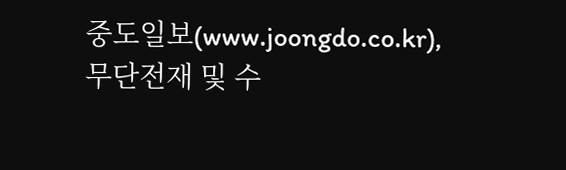중도일보(www.joongdo.co.kr), 무단전재 및 수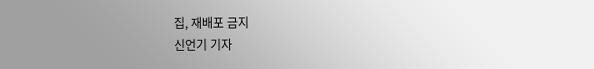집, 재배포 금지
신언기 기자